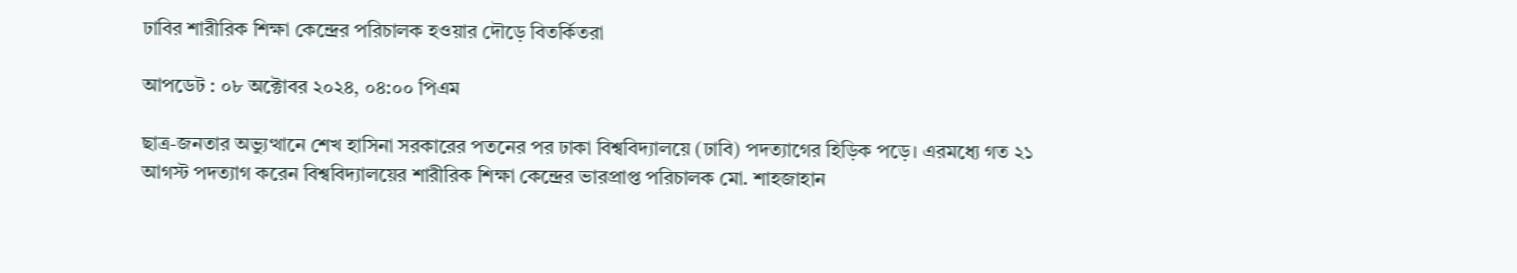ঢাবির শারীরিক শিক্ষা কেন্দ্রের পরিচালক হওয়ার দৌড়ে বিতর্কিতরা

আপডেট : ০৮ অক্টোবর ২০২৪, ০৪:০০ পিএম

ছাত্র-জনতার অভ্যুত্থানে শেখ হাসিনা সরকারের পতনের পর ঢাকা বিশ্ববিদ্যালয়ে (ঢাবি) পদত্যাগের হিড়িক পড়ে। এরমধ্যে গত ২১ আগস্ট পদত্যাগ করেন বিশ্ববিদ্যালয়ের শারীরিক শিক্ষা কেন্দ্রের ভারপ্রাপ্ত পরিচালক মো. শাহজাহান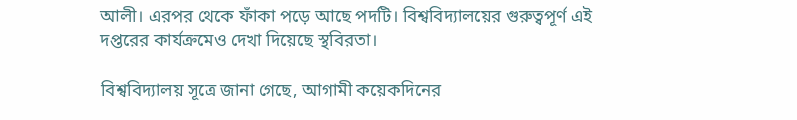আলী। এরপর থেকে ফাঁকা পড়ে আছে পদটি। বিশ্ববিদ্যালয়ের গুরুত্বপূর্ণ এই দপ্তরের কার্যক্রমেও দেখা দিয়েছে স্থবিরতা।

বিশ্ববিদ্যালয় সূত্রে জানা গেছে, আগামী কয়েকদিনের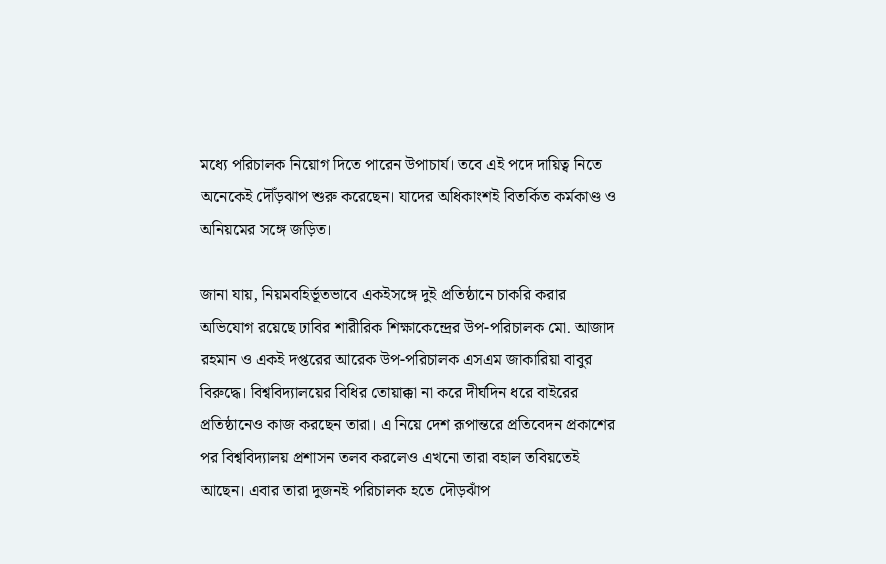মধ্যে পরিচালক নিয়োগ দিতে পারেন উপাচার্য। তবে এই পদে দায়িত্ব নিতে অনেকেই দৌঁড়ঝাপ শুরু করেছেন। যাদের অধিকাংশই বিতর্কিত কর্মকাণ্ড ও অনিয়মের সঙ্গে জড়িত।

জানা যায়, নিয়মবহির্ভূতভাবে একইসঙ্গে দুই প্রতিষ্ঠানে চাকরি করার অভিযোগ রয়েছে ঢাবির শারীরিক শিক্ষাকেন্দ্রের উপ-পরিচালক মো. আজাদ রহমান ও একই দপ্তরের আরেক উপ-পরিচালক এসএম জাকারিয়া বাবুর বিরুদ্ধে। বিশ্ববিদ্যালয়ের বিধির তোয়াক্কা না করে দীর্ঘদিন ধরে বাইরের প্রতিষ্ঠানেও কাজ করছেন তারা। এ নিয়ে দেশ রূপান্তরে প্রতিবেদন প্রকাশের পর বিশ্ববিদ্যালয় প্রশাসন তলব করলেও এখনো তারা বহাল তবিয়তেই আছেন। এবার তারা দুজনই পরিচালক হতে দৌড়ঝাঁপ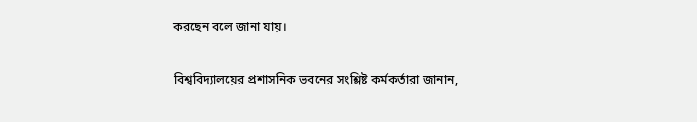করছেন বলে জানা যায়।

বিশ্ববিদ্যালয়ের প্রশাসনিক ভবনের সংশ্লিষ্ট কর্মকর্তারা জানান,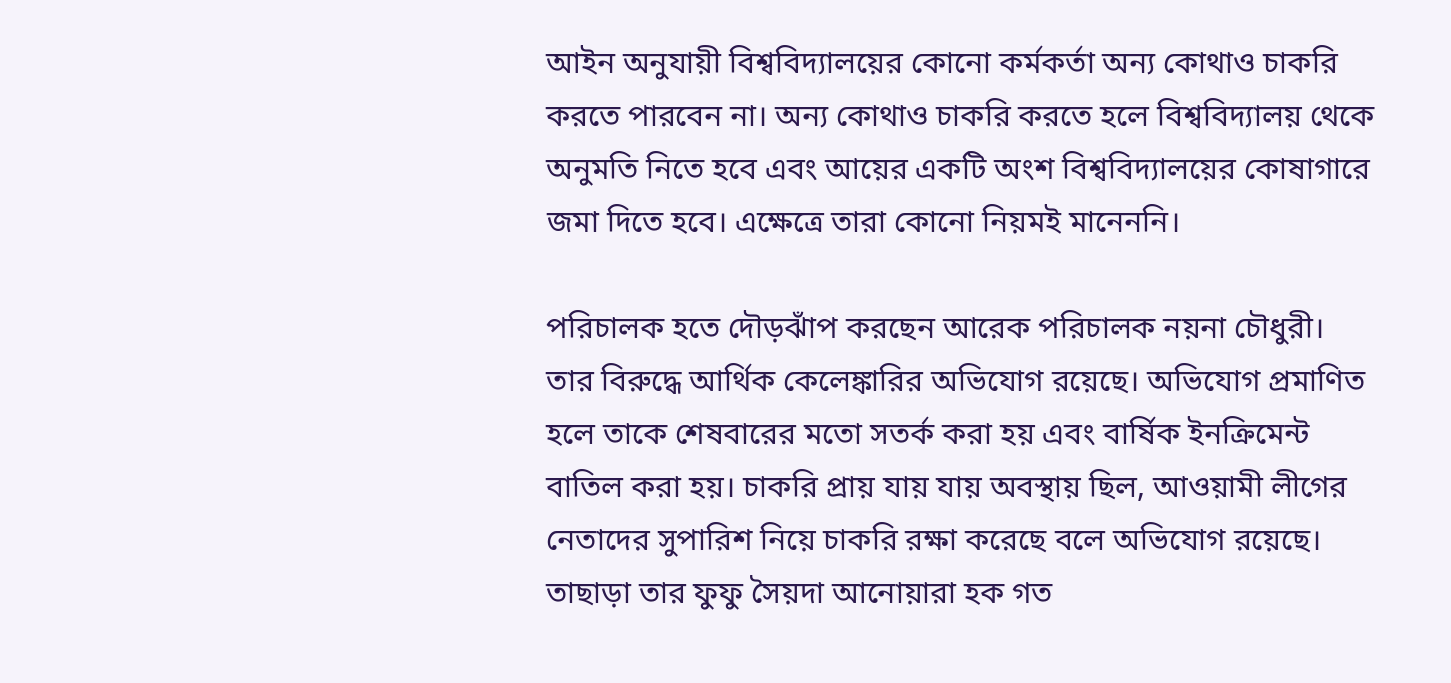আইন অনুযায়ী বিশ্ববিদ্যালয়ের কোনো কর্মকর্তা অন্য কোথাও চাকরি করতে পারবেন না। অন্য কোথাও চাকরি করতে হলে বিশ্ববিদ্যালয় থেকে অনুমতি নিতে হবে এবং আয়ের একটি অংশ বিশ্ববিদ্যালয়ের কোষাগারে জমা দিতে হবে। এক্ষেত্রে তারা কোনো নিয়মই মানেননি।

পরিচালক হতে দৌড়ঝাঁপ করছেন আরেক পরিচালক নয়না চৌধুরী। তার বিরুদ্ধে আর্থিক কেলেঙ্কারির অভিযোগ রয়েছে। অভিযোগ প্রমাণিত হলে তাকে শেষবারের মতো সতর্ক করা হয় এবং বার্ষিক ইনক্রিমেন্ট বাতিল করা হয়। চাকরি প্রায় যায় যায় অবস্থায় ছিল, আওয়ামী লীগের নেতাদের সুপারিশ নিয়ে চাকরি রক্ষা করেছে বলে অভিযোগ রয়েছে। তাছাড়া তার ফুফু সৈয়দা আনোয়ারা হক গত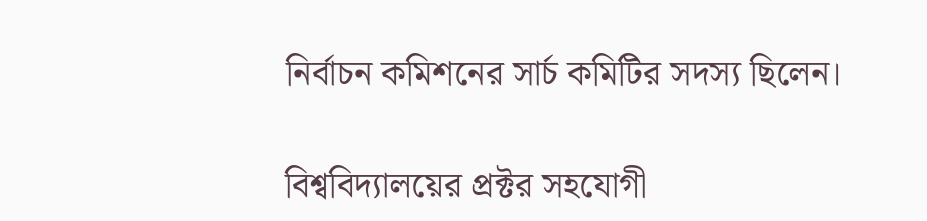নির্বাচন কমিশনের সার্চ কমিটির সদস্য ছিলেন।

বিশ্ববিদ্যালয়ের প্রক্টর সহযোগী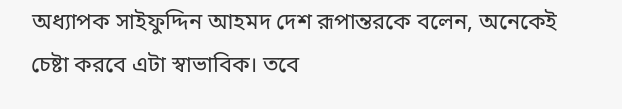অধ্যাপক সাইফুদ্দিন আহমদ দেশ রূপান্তরকে বলেন, অনেকেই চেষ্টা করবে এটা স্বাভাবিক। তবে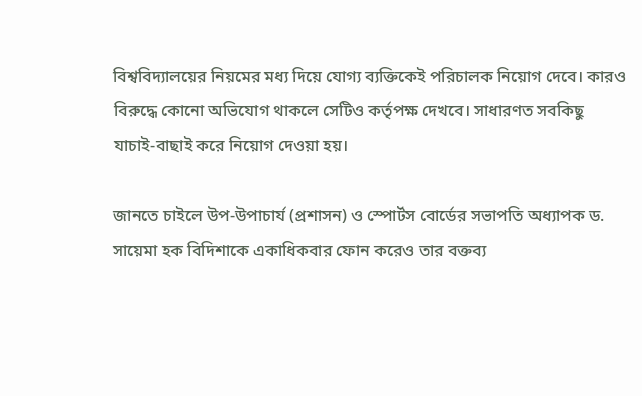বিশ্ববিদ্যালয়ের নিয়মের মধ্য দিয়ে যোগ্য ব্যক্তিকেই পরিচালক নিয়োগ দেবে। কারও বিরুদ্ধে কোনো অভিযোগ থাকলে সেটিও কর্তৃপক্ষ দেখবে। সাধারণত সবকিছু যাচাই-বাছাই করে নিয়োগ দেওয়া হয়।

জানতে চাইলে উপ-উপাচার্য (প্রশাসন) ও স্পোর্টস বোর্ডের সভাপতি অধ্যাপক ড. সায়েমা হক বিদিশাকে একাধিকবার ফোন করেও তার বক্তব্য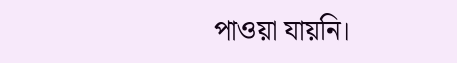পাওয়া যায়নি।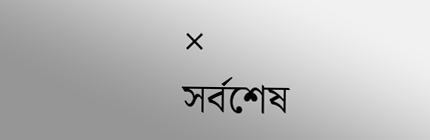×
সর্বশেষ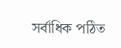সর্বাধিক পঠিত